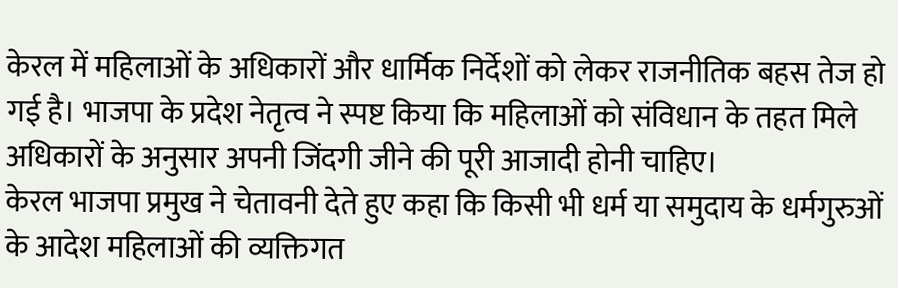केरल में महिलाओं के अधिकारों और धार्मिक निर्देशों को लेकर राजनीतिक बहस तेज हो गई है। भाजपा के प्रदेश नेतृत्व ने स्पष्ट किया कि महिलाओं को संविधान के तहत मिले अधिकारों के अनुसार अपनी जिंदगी जीने की पूरी आजादी होनी चाहिए।
केरल भाजपा प्रमुख ने चेतावनी देते हुए कहा कि किसी भी धर्म या समुदाय के धर्मगुरुओं के आदेश महिलाओं की व्यक्तिगत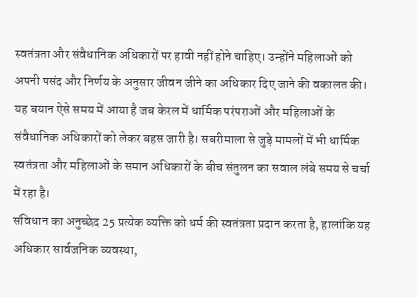स्वतंत्रता और संवैधानिक अधिकारों पर हावी नहीं होने चाहिए। उन्होंने महिलाओं को अपनी पसंद और निर्णय के अनुसार जीवन जीने का अधिकार दिए जाने की वकालत की।
यह बयान ऐसे समय में आया है जब केरल में धार्मिक परंपराओं और महिलाओं के संवैधानिक अधिकारों को लेकर बहस जारी है। सबरीमाला से जुड़े मामलों में भी धार्मिक स्वतंत्रता और महिलाओं के समान अधिकारों के बीच संतुलन का सवाल लंबे समय से चर्चा में रहा है।
संविधान का अनुच्छेद 25 प्रत्येक व्यक्ति को धर्म की स्वतंत्रता प्रदान करता है, हालांकि यह अधिकार सार्वजनिक व्यवस्था,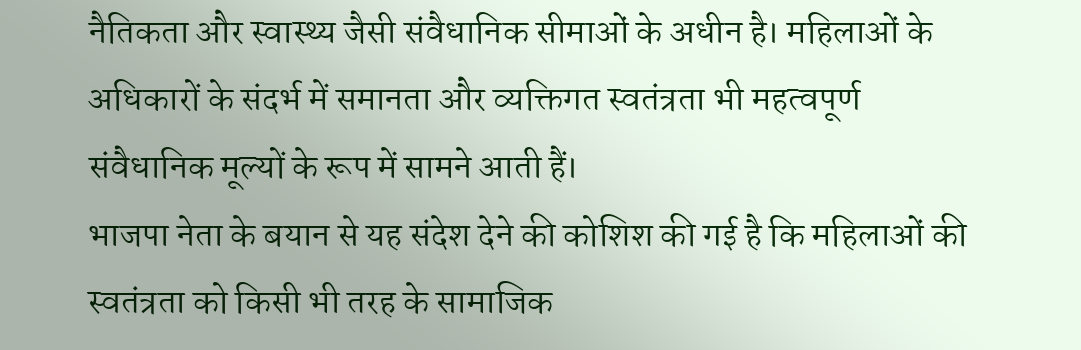नैतिकता और स्वास्थ्य जैसी संवैधानिक सीमाओं के अधीन है। महिलाओं के अधिकारों के संदर्भ में समानता और व्यक्तिगत स्वतंत्रता भी महत्वपूर्ण संवैधानिक मूल्यों के रूप में सामने आती हैं।
भाजपा नेता के बयान से यह संदेश देने की कोशिश की गई है कि महिलाओं की स्वतंत्रता को किसी भी तरह के सामाजिक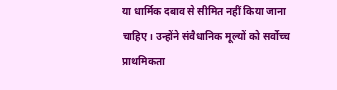या धार्मिक दबाव से सीमित नहीं किया जाना चाहिए। उन्होंने संवैधानिक मूल्यों को सर्वोच्च प्राथमिकता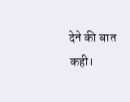देने की बात कही।